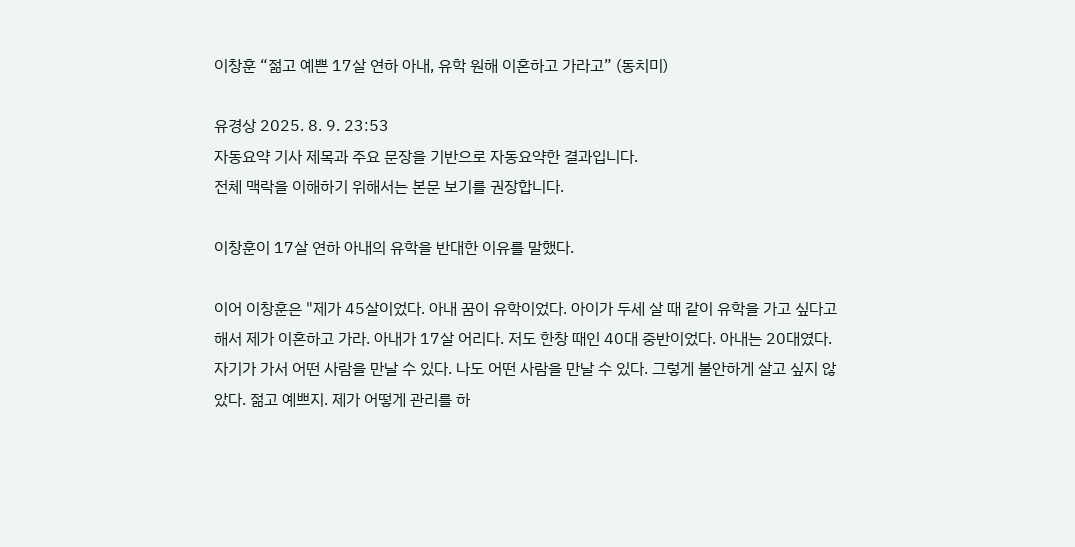이창훈 “젊고 예쁜 17살 연하 아내, 유학 원해 이혼하고 가라고” (동치미)

유경상 2025. 8. 9. 23:53
자동요약 기사 제목과 주요 문장을 기반으로 자동요약한 결과입니다.
전체 맥락을 이해하기 위해서는 본문 보기를 권장합니다.

이창훈이 17살 연하 아내의 유학을 반대한 이유를 말했다.

이어 이창훈은 "제가 45살이었다. 아내 꿈이 유학이었다. 아이가 두세 살 때 같이 유학을 가고 싶다고 해서 제가 이혼하고 가라. 아내가 17살 어리다. 저도 한창 때인 40대 중반이었다. 아내는 20대였다. 자기가 가서 어떤 사람을 만날 수 있다. 나도 어떤 사람을 만날 수 있다. 그렇게 불안하게 살고 싶지 않았다. 젊고 예쁘지. 제가 어떻게 관리를 하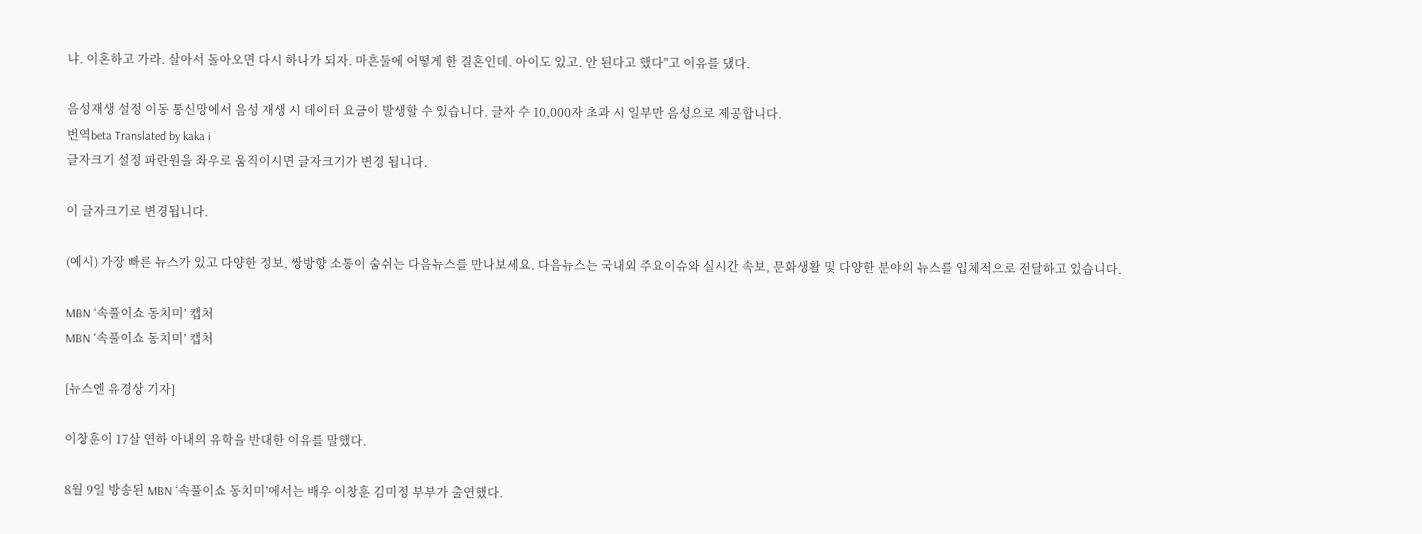냐. 이혼하고 가라. 살아서 돌아오면 다시 하나가 되자. 마흔둘에 어떻게 한 결혼인데. 아이도 있고. 안 된다고 했다"고 이유를 댔다.

음성재생 설정 이동 통신망에서 음성 재생 시 데이터 요금이 발생할 수 있습니다. 글자 수 10,000자 초과 시 일부만 음성으로 제공합니다.
번역beta Translated by kaka i
글자크기 설정 파란원을 좌우로 움직이시면 글자크기가 변경 됩니다.

이 글자크기로 변경됩니다.

(예시) 가장 빠른 뉴스가 있고 다양한 정보, 쌍방향 소통이 숨쉬는 다음뉴스를 만나보세요. 다음뉴스는 국내외 주요이슈와 실시간 속보, 문화생활 및 다양한 분야의 뉴스를 입체적으로 전달하고 있습니다.

MBN ‘속풀이쇼 동치미’ 캡처
MBN ‘속풀이쇼 동치미’ 캡처

[뉴스엔 유경상 기자]

이창훈이 17살 연하 아내의 유학을 반대한 이유를 말했다.

8월 9일 방송된 MBN ‘속풀이쇼 동치미’에서는 배우 이창훈 김미정 부부가 출연했다.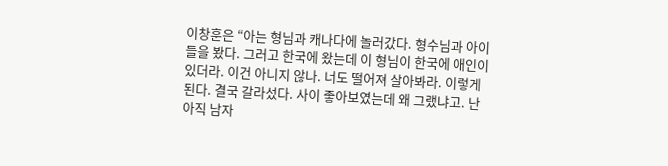이창훈은 “아는 형님과 캐나다에 놀러갔다. 형수님과 아이들을 봤다. 그러고 한국에 왔는데 이 형님이 한국에 애인이 있더라. 이건 아니지 않나. 너도 떨어져 살아봐라. 이렇게 된다. 결국 갈라섰다. 사이 좋아보였는데 왜 그랬냐고. 난 아직 남자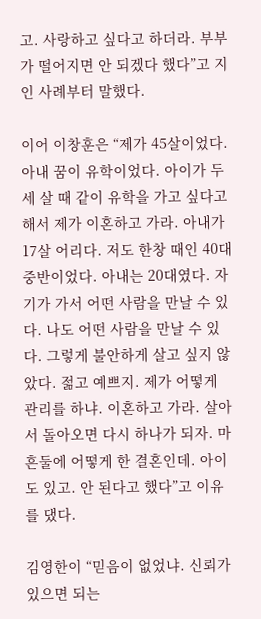고. 사랑하고 싶다고 하더라. 부부가 떨어지면 안 되겠다 했다”고 지인 사례부터 말했다.

이어 이창훈은 “제가 45살이었다. 아내 꿈이 유학이었다. 아이가 두세 살 때 같이 유학을 가고 싶다고 해서 제가 이혼하고 가라. 아내가 17살 어리다. 저도 한창 때인 40대 중반이었다. 아내는 20대였다. 자기가 가서 어떤 사람을 만날 수 있다. 나도 어떤 사람을 만날 수 있다. 그렇게 불안하게 살고 싶지 않았다. 젊고 예쁘지. 제가 어떻게 관리를 하냐. 이혼하고 가라. 살아서 돌아오면 다시 하나가 되자. 마흔둘에 어떻게 한 결혼인데. 아이도 있고. 안 된다고 했다”고 이유를 댔다.

김영한이 “믿음이 없었냐. 신뢰가 있으면 되는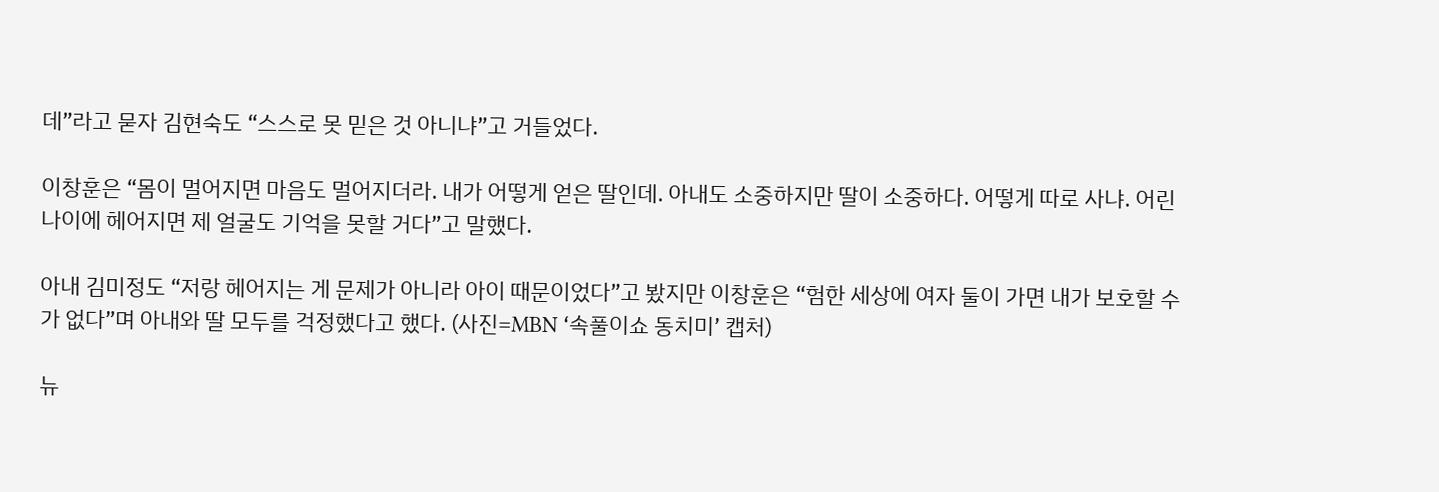데”라고 묻자 김현숙도 “스스로 못 믿은 것 아니냐”고 거들었다.

이창훈은 “몸이 멀어지면 마음도 멀어지더라. 내가 어떻게 얻은 딸인데. 아내도 소중하지만 딸이 소중하다. 어떻게 따로 사냐. 어린 나이에 헤어지면 제 얼굴도 기억을 못할 거다”고 말했다.

아내 김미정도 “저랑 헤어지는 게 문제가 아니라 아이 때문이었다”고 봤지만 이창훈은 “험한 세상에 여자 둘이 가면 내가 보호할 수가 없다”며 아내와 딸 모두를 걱정했다고 했다. (사진=MBN ‘속풀이쇼 동치미’ 캡처)

뉴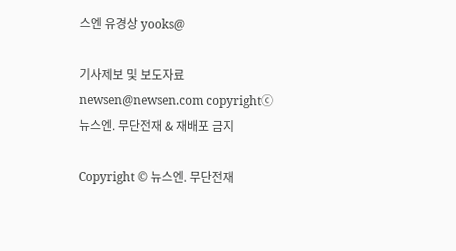스엔 유경상 yooks@

기사제보 및 보도자료 newsen@newsen.com copyrightⓒ 뉴스엔. 무단전재 & 재배포 금지

Copyright © 뉴스엔. 무단전재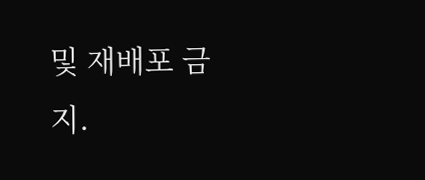및 재배포 금지.